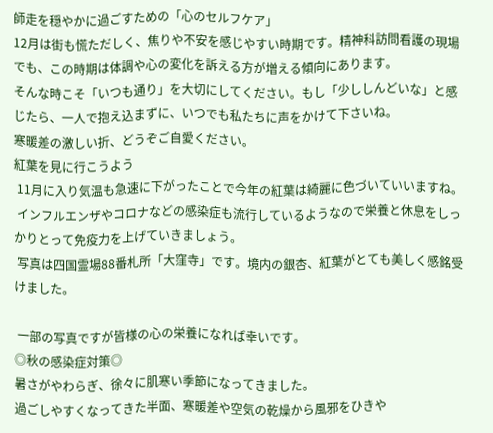師走を穏やかに過ごすための「心のセルフケア」
12月は街も慌ただしく、焦りや不安を感じやすい時期です。精神科訪問看護の現場でも、この時期は体調や心の変化を訴える方が増える傾向にあります。
そんな時こそ「いつも通り」を大切にしてください。もし「少ししんどいな」と感じたら、一人で抱え込まずに、いつでも私たちに声をかけて下さいね。
寒暖差の激しい折、どうぞご自愛ください。
紅葉を見に行こうよう
 11月に入り気温も急速に下がったことで今年の紅葉は綺麗に色づいていいますね。
 インフルエンザやコロナなどの感染症も流行しているようなので栄養と休息をしっかりとって免疫力を上げていきましょう。
 写真は四国霊場88番札所「大窪寺」です。境内の銀杏、紅葉がとても美しく感銘受けました。

 一部の写真ですが皆様の心の栄養になれば幸いです。
◎秋の感染症対策◎
暑さがやわらぎ、徐々に肌寒い季節になってきました。
過ごしやすくなってきた半面、寒暖差や空気の乾燥から風邪をひきや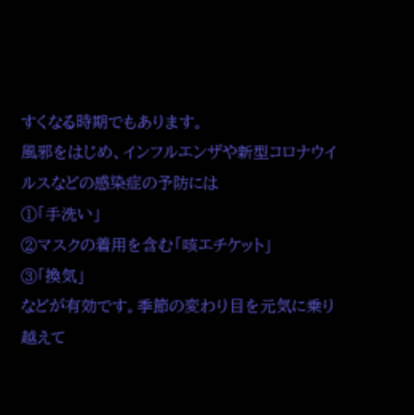すくなる時期でもあります。
風邪をはじめ、インフルエンザや新型コロナウイルスなどの感染症の予防には
①「手洗い」
②マスクの着用を含む「咳エチケット」
③「換気」
などが有効です。季節の変わり目を元気に乗り越えて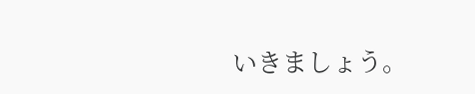いきましょう。